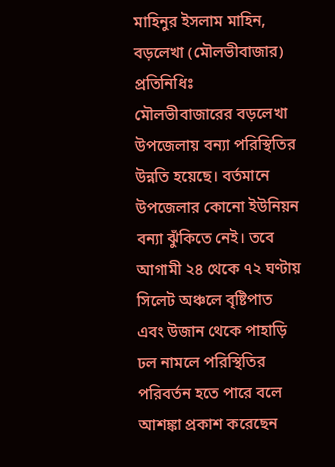মাহিনুর ইসলাম মাহিন, বড়লেখা (মৌলভীবাজার) প্রতিনিধিঃ
মৌলভীবাজারের বড়লেখা উপজেলায় বন্যা পরিস্থিতির উন্নতি হয়েছে। বর্তমানে উপজেলার কোনো ইউনিয়ন বন্যা ঝুঁকিতে নেই। তবে আগামী ২৪ থেকে ৭২ ঘণ্টায় সিলেট অঞ্চলে বৃষ্টিপাত এবং উজান থেকে পাহাড়ি ঢল নামলে পরিস্থিতির পরিবর্তন হতে পারে বলে আশঙ্কা প্রকাশ করেছেন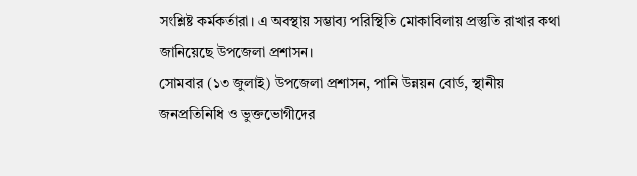সংশ্লিষ্ট কর্মকর্তারা। এ অবস্থায় সম্ভাব্য পরিস্থিতি মোকাবিলায় প্রস্তুতি রাখার কথা জানিয়েছে উপজেলা প্রশাসন।
সোমবার (১৩ জুলাই) উপজেলা প্রশাসন, পানি উন্নয়ন বোর্ড, স্থানীয় জনপ্রতিনিধি ও ভুক্তভোগীদের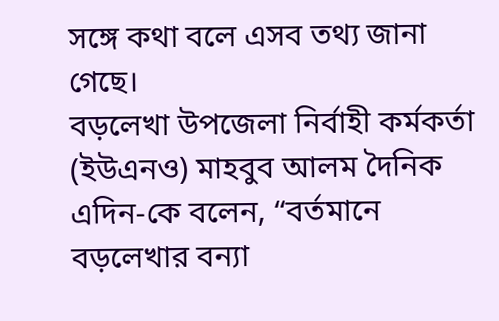সঙ্গে কথা বলে এসব তথ্য জানা গেছে।
বড়লেখা উপজেলা নির্বাহী কর্মকর্তা (ইউএনও) মাহবুব আলম দৈনিক এদিন-কে বলেন, “বর্তমানে বড়লেখার বন্যা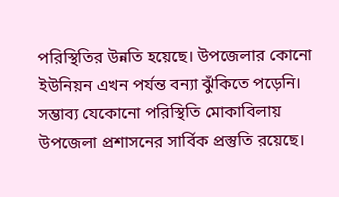পরিস্থিতির উন্নতি হয়েছে। উপজেলার কোনো ইউনিয়ন এখন পর্যন্ত বন্যা ঝুঁকিতে পড়েনি।
সম্ভাব্য যেকোনো পরিস্থিতি মোকাবিলায় উপজেলা প্রশাসনের সার্বিক প্রস্তুতি রয়েছে।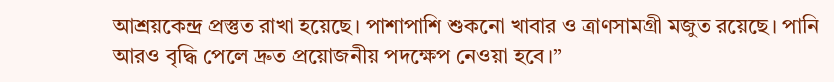আশ্রয়কেন্দ্র প্রস্তুত রাখা হয়েছে। পাশাপাশি শুকনো খাবার ও ত্রাণসামগ্রী মজুত রয়েছে। পানি আরও বৃদ্ধি পেলে দ্রুত প্রয়োজনীয় পদক্ষেপ নেওয়া হবে।”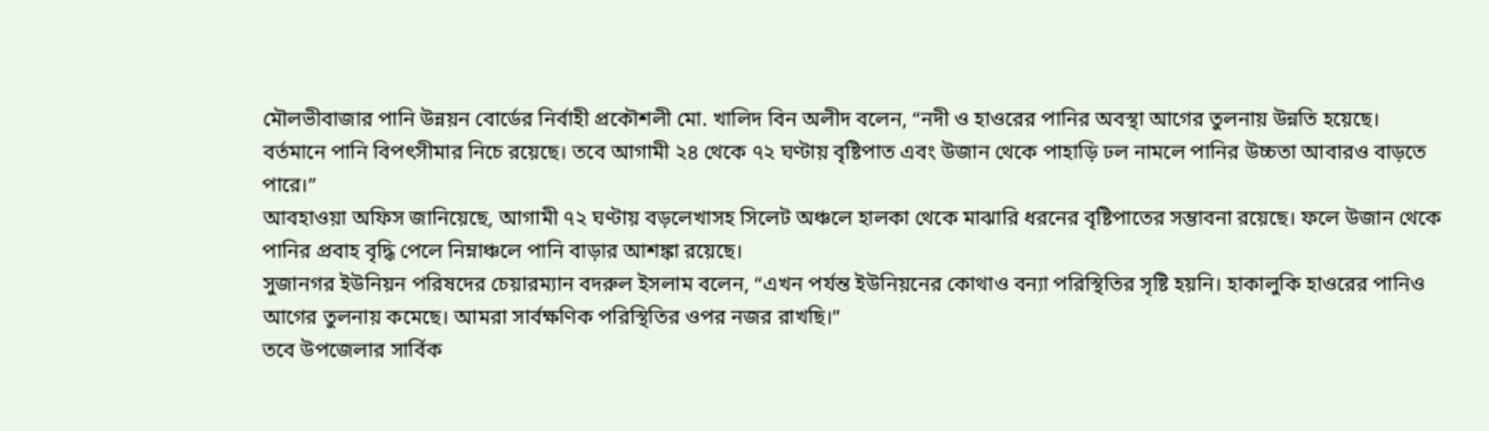মৌলভীবাজার পানি উন্নয়ন বোর্ডের নির্বাহী প্রকৌশলী মো. খালিদ বিন অলীদ বলেন, “নদী ও হাওরের পানির অবস্থা আগের তুলনায় উন্নতি হয়েছে। বর্তমানে পানি বিপৎসীমার নিচে রয়েছে। তবে আগামী ২৪ থেকে ৭২ ঘণ্টায় বৃষ্টিপাত এবং উজান থেকে পাহাড়ি ঢল নামলে পানির উচ্চতা আবারও বাড়তে পারে।”
আবহাওয়া অফিস জানিয়েছে, আগামী ৭২ ঘণ্টায় বড়লেখাসহ সিলেট অঞ্চলে হালকা থেকে মাঝারি ধরনের বৃষ্টিপাতের সম্ভাবনা রয়েছে। ফলে উজান থেকে পানির প্রবাহ বৃদ্ধি পেলে নিম্নাঞ্চলে পানি বাড়ার আশঙ্কা রয়েছে।
সুজানগর ইউনিয়ন পরিষদের চেয়ারম্যান বদরুল ইসলাম বলেন, “এখন পর্যন্ত ইউনিয়নের কোথাও বন্যা পরিস্থিতির সৃষ্টি হয়নি। হাকালুকি হাওরের পানিও আগের তুলনায় কমেছে। আমরা সার্বক্ষণিক পরিস্থিতির ওপর নজর রাখছি।”
তবে উপজেলার সার্বিক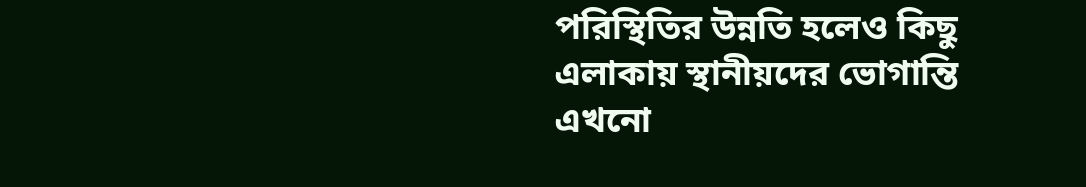পরিস্থিতির উন্নতি হলেও কিছু এলাকায় স্থানীয়দের ভোগান্তি এখনো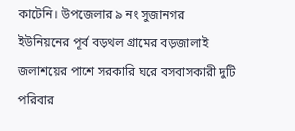কাটেনি। উপজেলার ৯ নং সুজানগর ইউনিয়নের পূর্ব বড়থল গ্রামের বড়জালাই জলাশয়ের পাশে সরকারি ঘরে বসবাসকারী দুটি পরিবার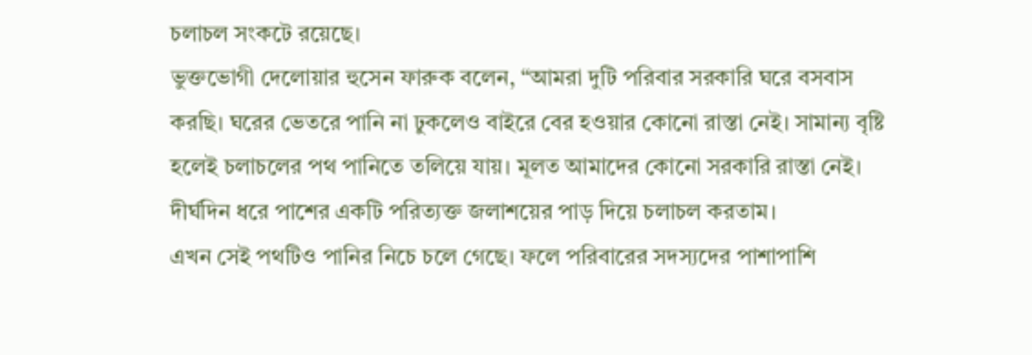চলাচল সংকটে রয়েছে।
ভুক্তভোগী দেলোয়ার হুসেন ফারুক বলেন, “আমরা দুটি পরিবার সরকারি ঘরে বসবাস করছি। ঘরের ভেতরে পানি না ঢুকলেও বাইরে বের হওয়ার কোনো রাস্তা নেই। সামান্য বৃষ্টি হলেই চলাচলের পথ পানিতে তলিয়ে যায়। মূলত আমাদের কোনো সরকারি রাস্তা নেই। দীর্ঘদিন ধরে পাশের একটি পরিত্যক্ত জলাশয়ের পাড় দিয়ে চলাচল করতাম।
এখন সেই পথটিও পানির নিচে চলে গেছে। ফলে পরিবারের সদস্যদের পাশাপাশি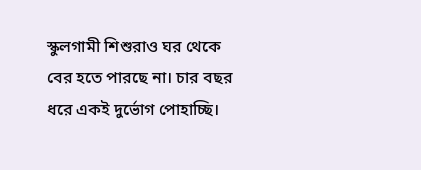স্কুলগামী শিশুরাও ঘর থেকে বের হতে পারছে না। চার বছর ধরে একই দুর্ভোগ পোহাচ্ছি।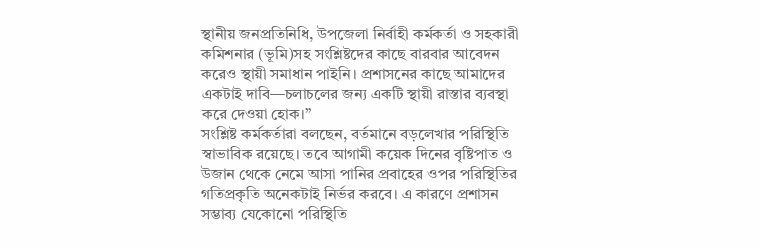স্থানীয় জনপ্রতিনিধি, উপজেলা নির্বাহী কর্মকর্তা ও সহকারী কমিশনার (ভূমি)সহ সংশ্লিষ্টদের কাছে বারবার আবেদন করেও স্থায়ী সমাধান পাইনি। প্রশাসনের কাছে আমাদের একটাই দাবি—চলাচলের জন্য একটি স্থায়ী রাস্তার ব্যবস্থা করে দেওয়া হোক।”
সংশ্লিষ্ট কর্মকর্তারা বলছেন, বর্তমানে বড়লেখার পরিস্থিতি স্বাভাবিক রয়েছে। তবে আগামী কয়েক দিনের বৃষ্টিপাত ও উজান থেকে নেমে আসা পানির প্রবাহের ওপর পরিস্থিতির গতিপ্রকৃতি অনেকটাই নির্ভর করবে। এ কারণে প্রশাসন সম্ভাব্য যেকোনো পরিস্থিতি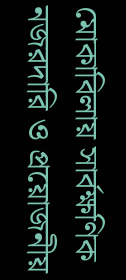মোকাবিলায় সার্বক্ষণিক নজরদারি ও প্রয়োজনীয়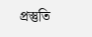প্রস্তুতি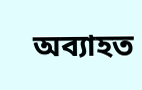অব্যাহত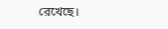রেখেছে।